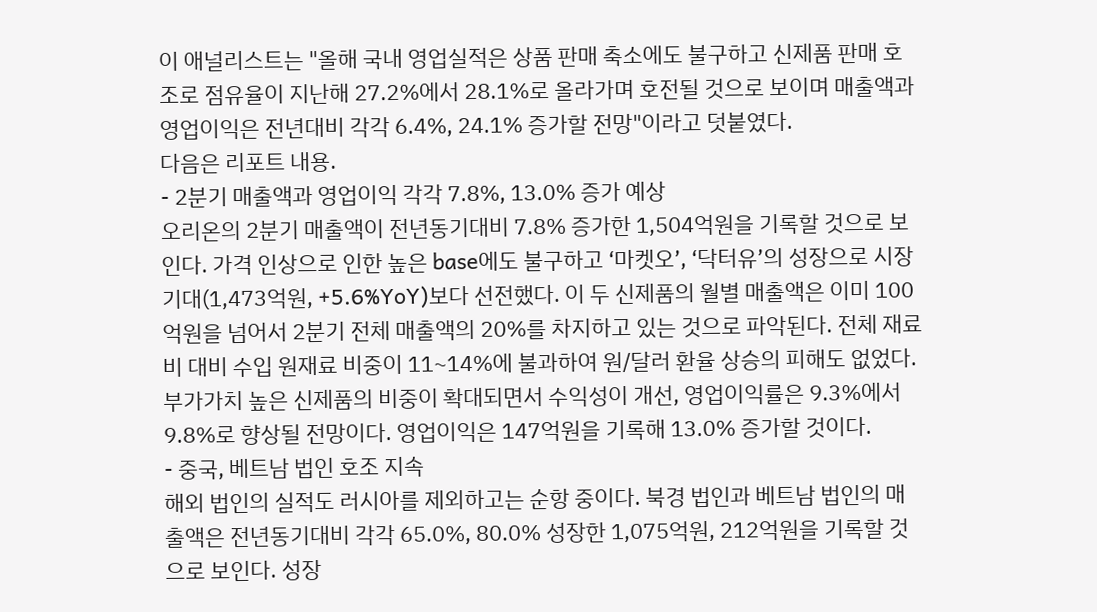이 애널리스트는 "올해 국내 영업실적은 상품 판매 축소에도 불구하고 신제품 판매 호조로 점유율이 지난해 27.2%에서 28.1%로 올라가며 호전될 것으로 보이며 매출액과 영업이익은 전년대비 각각 6.4%, 24.1% 증가할 전망"이라고 덧붙였다.
다음은 리포트 내용.
- 2분기 매출액과 영업이익 각각 7.8%, 13.0% 증가 예상
오리온의 2분기 매출액이 전년동기대비 7.8% 증가한 1,504억원을 기록할 것으로 보인다. 가격 인상으로 인한 높은 base에도 불구하고 ‘마켓오’, ‘닥터유’의 성장으로 시장 기대(1,473억원, +5.6%YoY)보다 선전했다. 이 두 신제품의 월별 매출액은 이미 100억원을 넘어서 2분기 전체 매출액의 20%를 차지하고 있는 것으로 파악된다. 전체 재료비 대비 수입 원재료 비중이 11~14%에 불과하여 원/달러 환율 상승의 피해도 없었다. 부가가치 높은 신제품의 비중이 확대되면서 수익성이 개선, 영업이익률은 9.3%에서 9.8%로 향상될 전망이다. 영업이익은 147억원을 기록해 13.0% 증가할 것이다.
- 중국, 베트남 법인 호조 지속
해외 법인의 실적도 러시아를 제외하고는 순항 중이다. 북경 법인과 베트남 법인의 매출액은 전년동기대비 각각 65.0%, 80.0% 성장한 1,075억원, 212억원을 기록할 것으로 보인다. 성장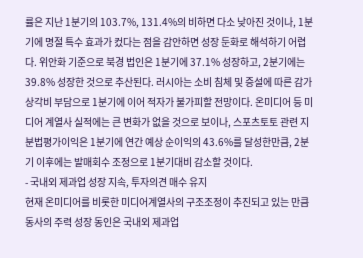률은 지난 1분기의 103.7%, 131.4%의 비하면 다소 낮아진 것이나, 1분기에 명절 특수 효과가 컸다는 점을 감안하면 성장 둔화로 해석하기 어렵다. 위안화 기준으로 북경 법인은 1분기에 37.1% 성장하고, 2분기에는 39.8% 성장한 것으로 추산된다. 러시아는 소비 침체 및 증설에 따른 감가상각비 부담으로 1분기에 이어 적자가 불가피할 전망이다. 온미디어 등 미디어 계열사 실적에는 큰 변화가 없을 것으로 보이나, 스포츠토토 관련 지분법평가이익은 1분기에 연간 예상 순이익의 43.6%를 달성한만큼, 2분기 이후에는 발매회수 조정으로 1분기대비 감소할 것이다.
- 국내외 제과업 성장 지속, 투자의견 매수 유지
현재 온미디어를 비롯한 미디어계열사의 구조조정이 추진되고 있는 만큼 동사의 주력 성장 동인은 국내외 제과업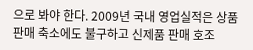으로 봐야 한다. 2009년 국내 영업실적은 상품 판매 축소에도 불구하고 신제품 판매 호조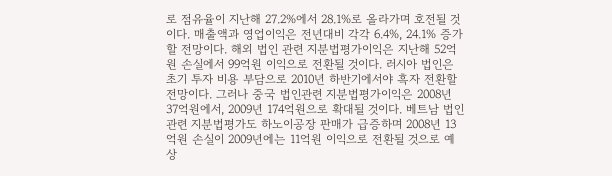로 점유율이 지난해 27.2%에서 28.1%로 올라가며 호전될 것이다. 매출액과 영업이익은 전년대비 각각 6.4%, 24.1% 증가할 전망이다. 해외 법인 관련 지분법평가이익은 지난해 52억원 손실에서 99억원 이익으로 전환될 것이다. 러시아 법인은 초기 투자 비용 부담으로 2010년 하반기에서야 흑자 전환할 전망이다. 그러나 중국 법인관련 지분법평가이익은 2008년 37억원에서, 2009년 174억원으로 확대될 것이다. 베트남 법인관련 지분법평가도 하노이공장 판매가 급증하며 2008년 13억원 손실이 2009년에는 11억원 이익으로 전환될 것으로 예상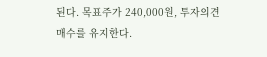된다. 목표주가 240,000원, 투자의견 매수를 유지한다.